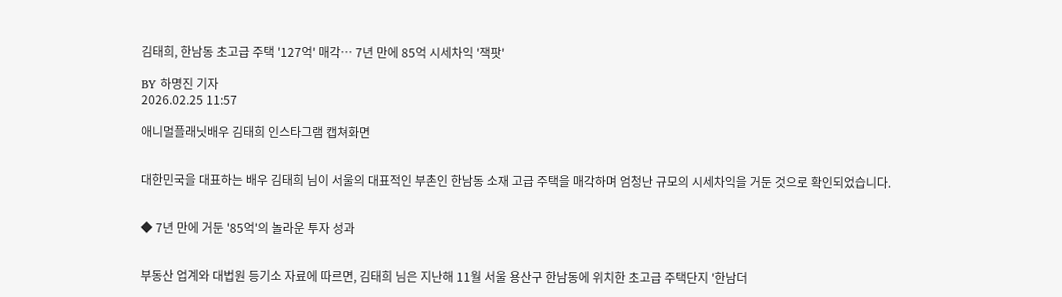김태희, 한남동 초고급 주택 '127억' 매각… 7년 만에 85억 시세차익 '잭팟'

BY 하명진 기자
2026.02.25 11:57

애니멀플래닛배우 김태희 인스타그램 캡쳐화면


대한민국을 대표하는 배우 김태희 님이 서울의 대표적인 부촌인 한남동 소재 고급 주택을 매각하며 엄청난 규모의 시세차익을 거둔 것으로 확인되었습니다.


◆ 7년 만에 거둔 '85억'의 놀라운 투자 성과


부동산 업계와 대법원 등기소 자료에 따르면, 김태희 님은 지난해 11월 서울 용산구 한남동에 위치한 초고급 주택단지 '한남더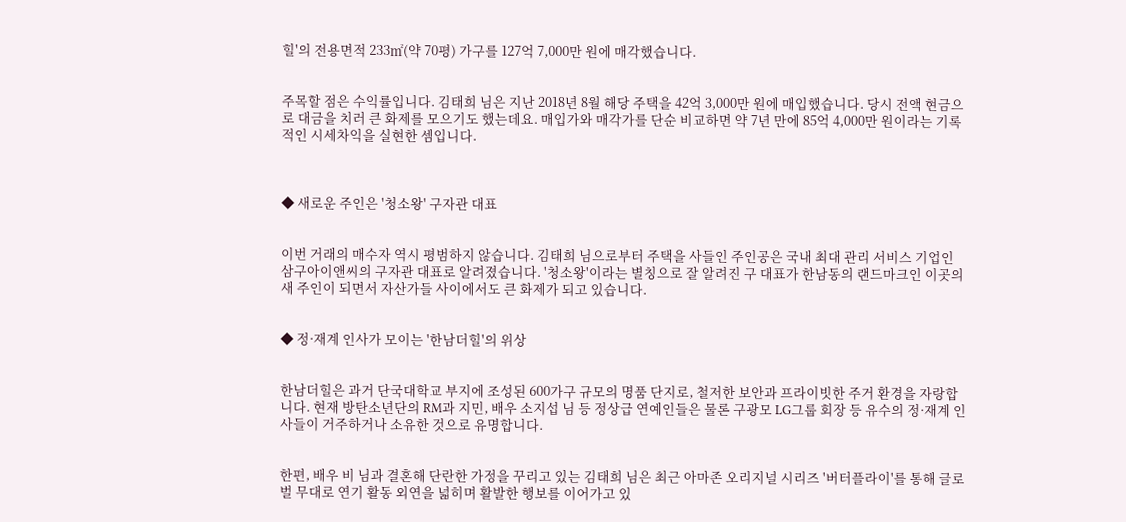힐'의 전용면적 233㎡(약 70평) 가구를 127억 7,000만 원에 매각했습니다.


주목할 점은 수익률입니다. 김태희 님은 지난 2018년 8월 해당 주택을 42억 3,000만 원에 매입했습니다. 당시 전액 현금으로 대금을 치러 큰 화제를 모으기도 했는데요. 매입가와 매각가를 단순 비교하면 약 7년 만에 85억 4,000만 원이라는 기록적인 시세차익을 실현한 셈입니다.



◆ 새로운 주인은 '청소왕' 구자관 대표


이번 거래의 매수자 역시 평범하지 않습니다. 김태희 님으로부터 주택을 사들인 주인공은 국내 최대 관리 서비스 기업인 삼구아이앤씨의 구자관 대표로 알려졌습니다. '청소왕'이라는 별칭으로 잘 알려진 구 대표가 한남동의 랜드마크인 이곳의 새 주인이 되면서 자산가들 사이에서도 큰 화제가 되고 있습니다.


◆ 정·재계 인사가 모이는 '한남더힐'의 위상


한남더힐은 과거 단국대학교 부지에 조성된 600가구 규모의 명품 단지로, 철저한 보안과 프라이빗한 주거 환경을 자랑합니다. 현재 방탄소년단의 RM과 지민, 배우 소지섭 님 등 정상급 연예인들은 물론 구광모 LG그룹 회장 등 유수의 정·재계 인사들이 거주하거나 소유한 것으로 유명합니다.


한편, 배우 비 님과 결혼해 단란한 가정을 꾸리고 있는 김태희 님은 최근 아마존 오리지널 시리즈 '버터플라이'를 통해 글로벌 무대로 연기 활동 외연을 넓히며 활발한 행보를 이어가고 있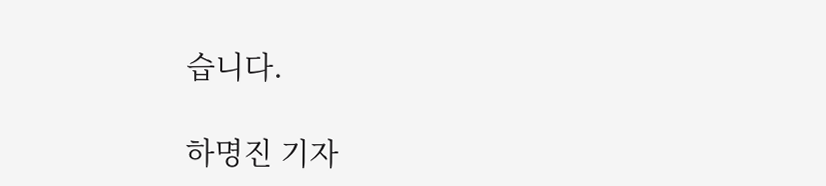습니다.

하명진 기자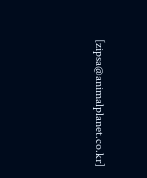[zipsa@animalplanet.co.kr]